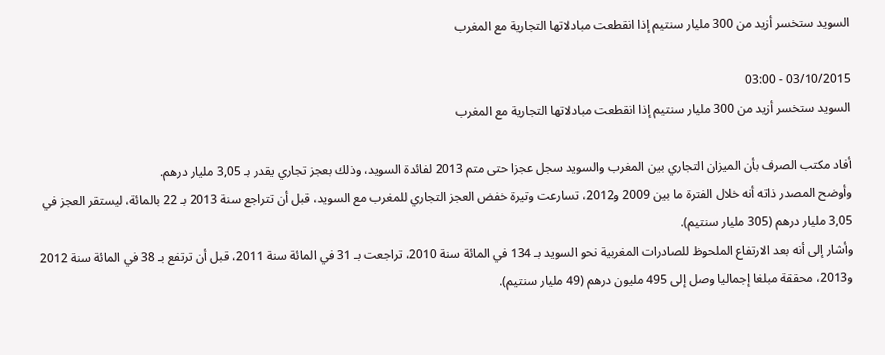السويد ستخسر أزيد من 300 مليار سنتيم إذا انقطعت مبادلاتها التجارية مع المغرب

03/10/2015 - 03:00
السويد ستخسر أزيد من 300 مليار سنتيم إذا انقطعت مبادلاتها التجارية مع المغرب

أفاد مكتب الصرف بأن الميزان التجاري بين المغرب والسويد سجل عجزا حتى متم 2013 لفائدة السويد، وذلك بعجز تجاري يقدر بـ 3,05 مليار درهم.
وأوضح المصدر ذاته أنه خلال الفترة ما بين 2009 و2012، تسارعت وتيرة خفض العجز التجاري للمغرب مع السويد، قبل أن تتراجع سنة 2013 بـ 22 بالمائة، ليستقر العجز في 3,05 مليار درهم (305 مليار سنتيم).
وأشار إلى أنه بعد الارتفاع الملحوظ للصادرات المغربية نحو السويد بـ 134 في المائة سنة 2010، تراجعت بـ 31 في المائة سنة 2011، قبل أن ترتفع بـ 38 في المائة سنة 2012 و2013، محققة مبلغا إجماليا وصل إلى 495 مليون درهم (49 مليار سنتيم).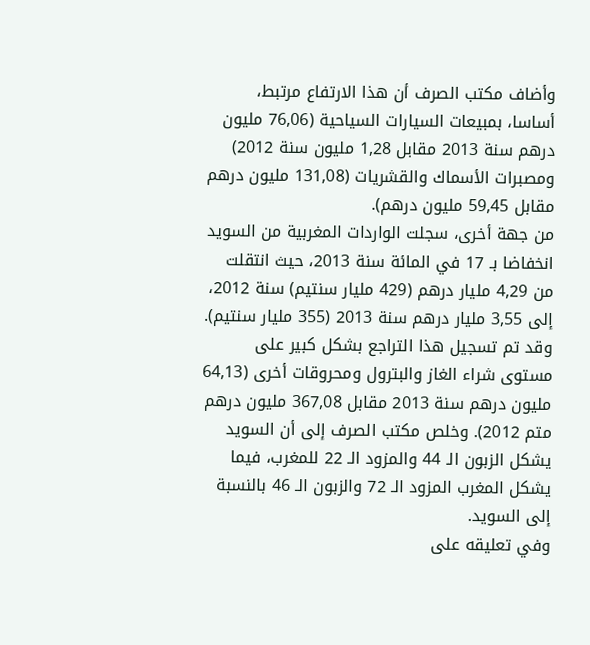وأضاف مكتب الصرف أن هذا الارتفاع مرتبط، أساسا، بمبيعات السيارات السياحية (76,06 مليون درهم سنة 2013 مقابل 1,28 مليون سنة 2012) ومصبرات الأسماك والقشريات (131,08 مليون درهم مقابل 59,45 مليون درهم).
من جهة أخرى، سجلت الواردات المغربية من السويد انخفاضا بـ 17 في المائة سنة 2013، حيث انتقلت من 4,29 مليار درهم (429 مليار سنتيم) سنة 2012، إلى 3,55 مليار درهم سنة 2013 (355 مليار سنتيم). وقد تم تسجيل هذا التراجع بشكل كبير على مستوى شراء الغاز والبترول ومحروقات أخرى (64,13 مليون درهم سنة 2013 مقابل 367,08 مليون درهم متم 2012). وخلص مكتب الصرف إلى أن السويد يشكل الزبون الـ 44 والمزود الـ 22 للمغرب، فيما يشكل المغرب المزود الـ 72 والزبون الـ 46 بالنسبة إلى السويد.
وفي تعليقه على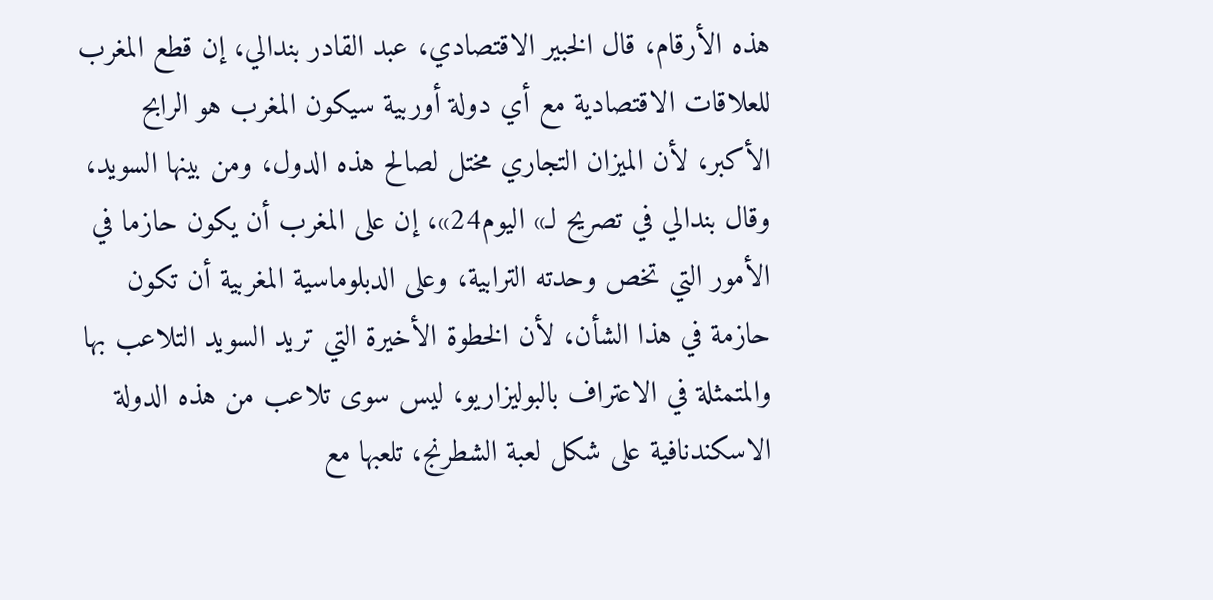هذه الأرقام، قال الخبير الاقتصادي، عبد القادر بندالي، إن قطع المغرب للعلاقات الاقتصادية مع أي دولة أوربية سيكون المغرب هو الرابح الأكبر، لأن الميزان التجاري مختل لصالح هذه الدول، ومن بينها السويد، وقال بندالي في تصريح لـ» اليوم24»، إن على المغرب أن يكون حازما في الأمور التي تخص وحدته الترابية، وعلى الدبلوماسية المغربية أن تكون حازمة في هذا الشأن، لأن الخطوة الأخيرة التي تريد السويد التلاعب بها والمتمثلة في الاعتراف بالبوليزاريو، ليس سوى تلاعب من هذه الدولة الاسكندنافية على شكل لعبة الشطرنج، تلعبها مع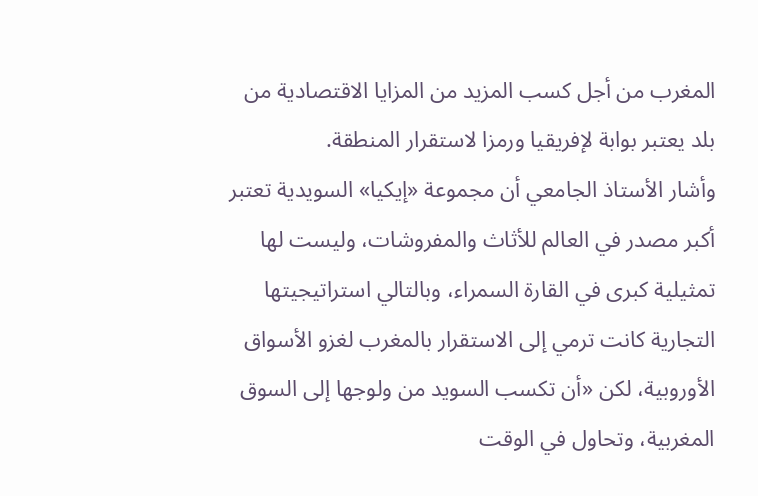المغرب من أجل كسب المزيد من المزايا الاقتصادية من بلد يعتبر بوابة لإفريقيا ورمزا لاستقرار المنطقة.
وأشار الأستاذ الجامعي أن مجموعة «إيكيا» السويدية تعتبر أكبر مصدر في العالم للأثاث والمفروشات، وليست لها تمثيلية كبرى في القارة السمراء، وبالتالي استراتيجيتها التجارية كانت ترمي إلى الاستقرار بالمغرب لغزو الأسواق الأوروبية، لكن «أن تكسب السويد من ولوجها إلى السوق المغربية، وتحاول في الوقت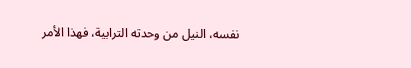نفسه، النيل من وحدته الترابية، فهذا الأمر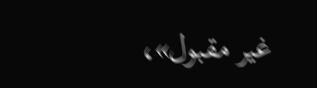غير مقبول»،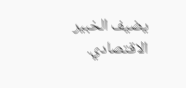يضيف الخبير الاقتصادي.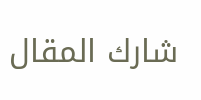شارك المقال